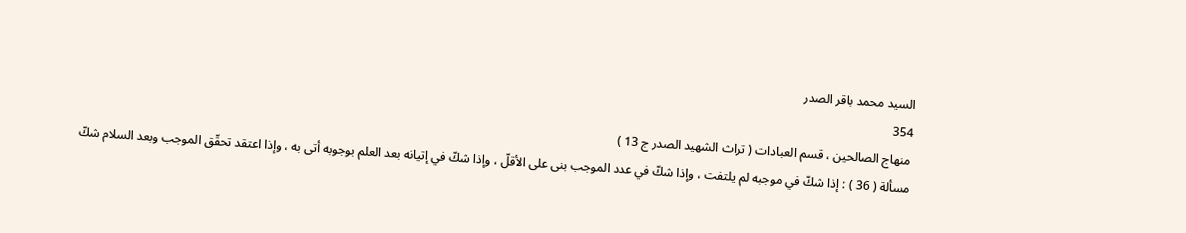السيد محمد باقر الصدر
354
منهاج الصالحين ، قسم العبادات ( تراث الشهيد الصدر ج 13 )
مسألة ( 36 ) : إذا شكّ في موجبه لم يلتفت ، وإذا شكّ في عدد الموجب بنى على الأقلّ ، وإذا شكّ في إتيانه بعد العلم بوجوبه أتى به ، وإذا اعتقد تحقّق الموجب وبعد السلام شكّ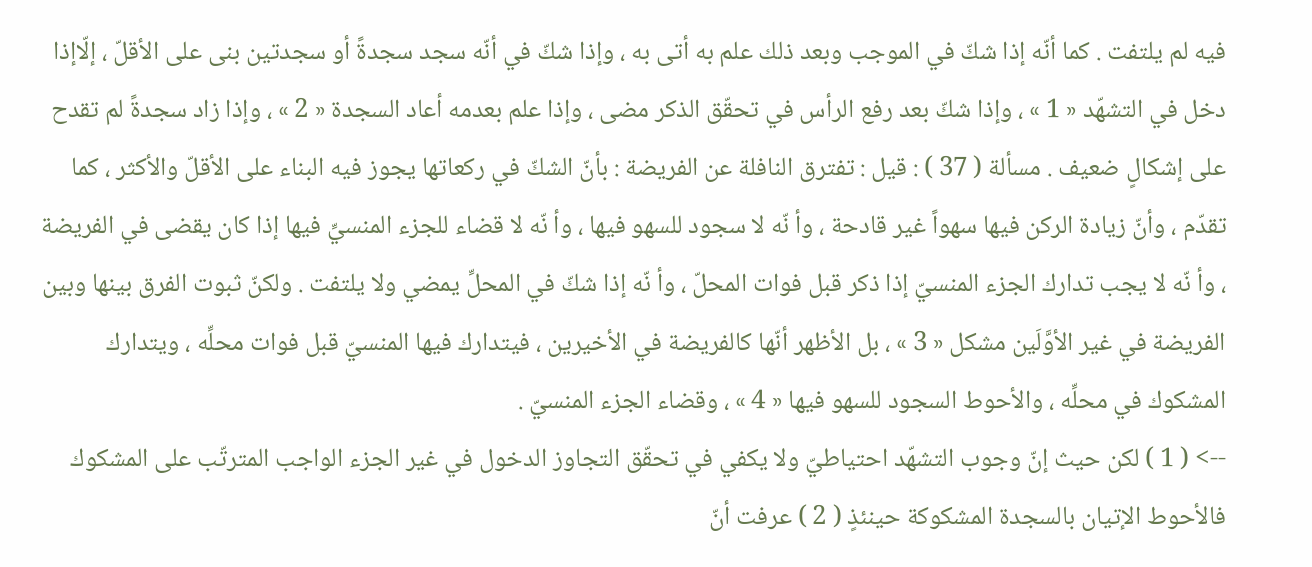فيه لم يلتفت . كما أنّه إذا شكّ في الموجب وبعد ذلك علم به أتى به ، وإذا شكّ في أنّه سجد سجدةً أو سجدتين بنى على الأقلّ ، إلّاإذا دخل في التشهّد « 1 » ، وإذا شكّ بعد رفع الرأس في تحقّق الذكر مضى ، وإذا علم بعدمه أعاد السجدة « 2 » ، وإذا زاد سجدةً لم تقدح على إشكالٍ ضعيف . مسألة ( 37 ) : قيل : تفترق النافلة عن الفريضة : بأنّ الشكّ في ركعاتها يجوز فيه البناء على الأقلّ والأكثر ، كما تقدّم ، وأنّ زيادة الركن فيها سهواً غير قادحة ، وأ نّه لا سجود للسهو فيها ، وأ نّه لا قضاء للجزء المنسيِّ فيها إذا كان يقضى في الفريضة ، وأ نّه لا يجب تدارك الجزء المنسيّ إذا ذكر قبل فوات المحلّ ، وأ نّه إذا شكّ في المحلِّ يمضي ولا يلتفت . ولكنّ ثبوت الفرق بينها وبين الفريضة في غير الأوَّلَين مشكل « 3 » ، بل الأظهر أنّها كالفريضة في الأخيرين ، فيتدارك فيها المنسيّ قبل فوات محلِّه ، ويتدارك المشكوك في محلِّه ، والأحوط السجود للسهو فيها « 4 » ، وقضاء الجزء المنسيّ .
--> ( 1 ) لكن حيث إنّ وجوب التشهّد احتياطيّ ولا يكفي في تحقّق التجاوز الدخول في غير الجزء الواجب المترتّب على المشكوك فالأحوط الإتيان بالسجدة المشكوكة حينئذٍ ( 2 ) عرفت أنّ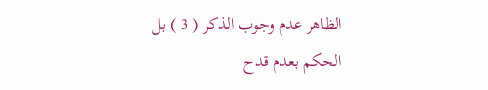الظاهر عدم وجوب الذكر ( 3 ) بل الحكم بعدم قدح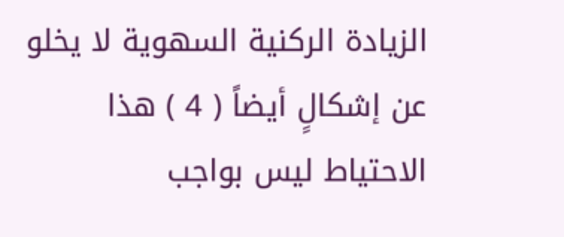الزيادة الركنية السهوية لا يخلو عن إشكالٍ أيضاً ( 4 ) هذا الاحتياط ليس بواجب